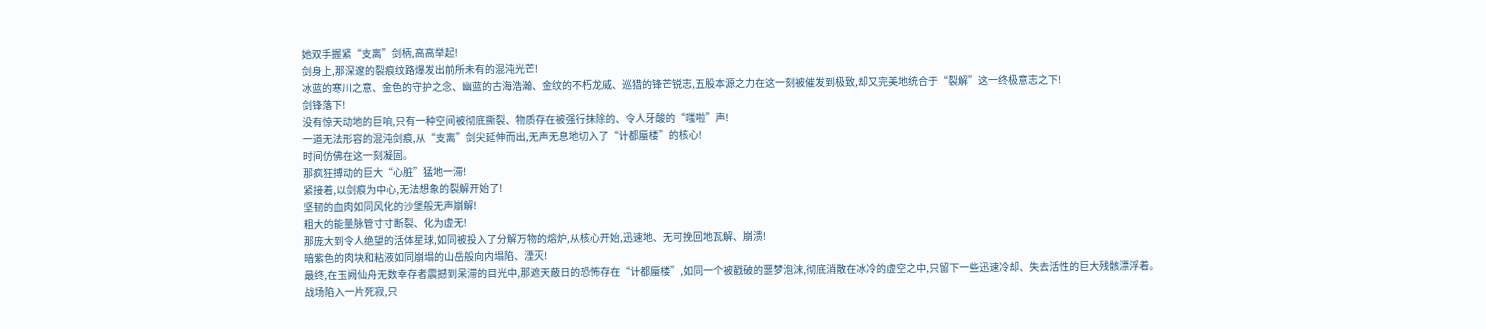她双手握紧“支离”剑柄,高高举起!
剑身上,那深邃的裂痕纹路爆发出前所未有的混沌光芒!
冰蓝的寒川之意、金色的守护之念、幽蓝的古海浩瀚、金纹的不朽龙威、巡猎的锋芒锐志,五股本源之力在这一刻被催发到极致,却又完美地统合于“裂解”这一终极意志之下!
剑锋落下!
没有惊天动地的巨响,只有一种空间被彻底撕裂、物质存在被强行抹除的、令人牙酸的“嗤啦”声!
一道无法形容的混沌剑痕,从“支离”剑尖延伸而出,无声无息地切入了“计都蜃楼”的核心!
时间仿佛在这一刻凝固。
那疯狂搏动的巨大“心脏”猛地一滞!
紧接着,以剑痕为中心,无法想象的裂解开始了!
坚韧的血肉如同风化的沙堡般无声崩解!
粗大的能量脉管寸寸断裂、化为虚无!
那庞大到令人绝望的活体星球,如同被投入了分解万物的熔炉,从核心开始,迅速地、无可挽回地瓦解、崩溃!
暗紫色的肉块和粘液如同崩塌的山岳般向内塌陷、湮灭!
最终,在玉阙仙舟无数幸存者震撼到呆滞的目光中,那遮天蔽日的恐怖存在“计都蜃楼”,如同一个被戳破的噩梦泡沫,彻底消散在冰冷的虚空之中,只留下一些迅速冷却、失去活性的巨大残骸漂浮着。
战场陷入一片死寂,只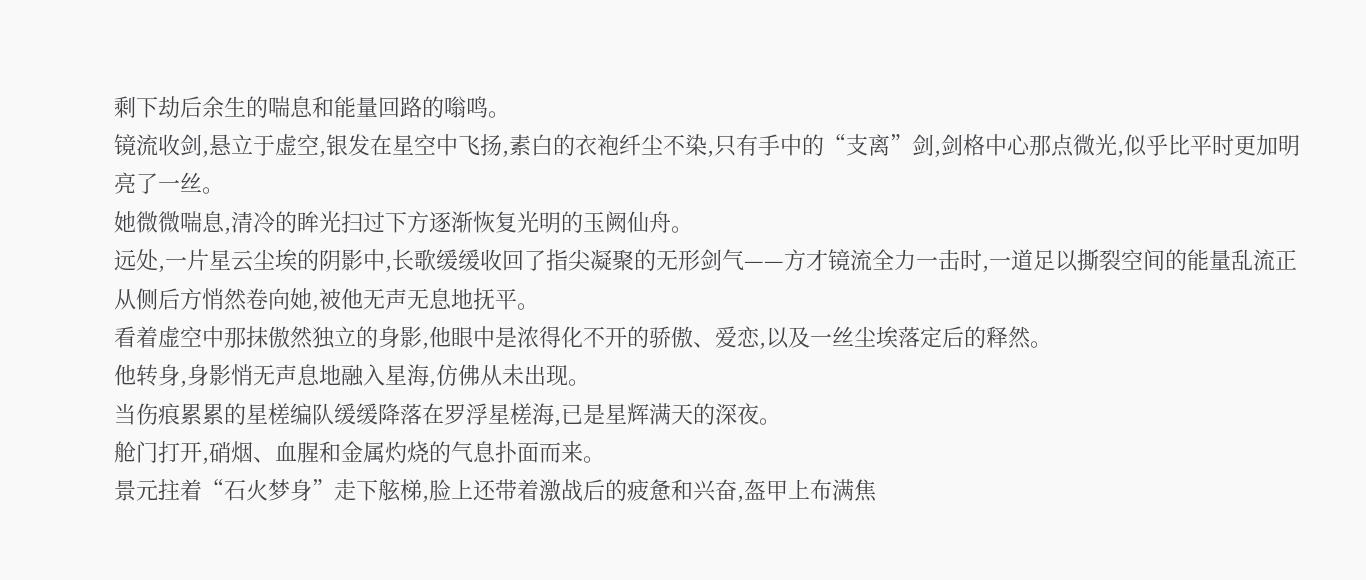剩下劫后余生的喘息和能量回路的嗡鸣。
镜流收剑,悬立于虚空,银发在星空中飞扬,素白的衣袍纤尘不染,只有手中的“支离”剑,剑格中心那点微光,似乎比平时更加明亮了一丝。
她微微喘息,清冷的眸光扫过下方逐渐恢复光明的玉阙仙舟。
远处,一片星云尘埃的阴影中,长歌缓缓收回了指尖凝聚的无形剑气——方才镜流全力一击时,一道足以撕裂空间的能量乱流正从侧后方悄然卷向她,被他无声无息地抚平。
看着虚空中那抹傲然独立的身影,他眼中是浓得化不开的骄傲、爱恋,以及一丝尘埃落定后的释然。
他转身,身影悄无声息地融入星海,仿佛从未出现。
当伤痕累累的星槎编队缓缓降落在罗浮星槎海,已是星辉满天的深夜。
舱门打开,硝烟、血腥和金属灼烧的气息扑面而来。
景元拄着“石火梦身”走下舷梯,脸上还带着激战后的疲惫和兴奋,盔甲上布满焦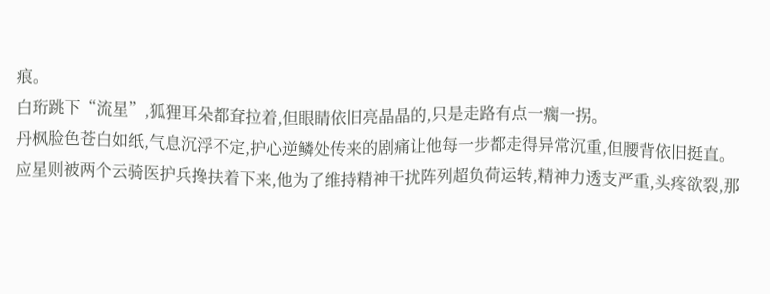痕。
白珩跳下“流星”,狐狸耳朵都耷拉着,但眼睛依旧亮晶晶的,只是走路有点一瘸一拐。
丹枫脸色苍白如纸,气息沉浮不定,护心逆鳞处传来的剧痛让他每一步都走得异常沉重,但腰背依旧挺直。
应星则被两个云骑医护兵搀扶着下来,他为了维持精神干扰阵列超负荷运转,精神力透支严重,头疼欲裂,那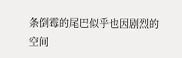条倒霉的尾巴似乎也因剧烈的空间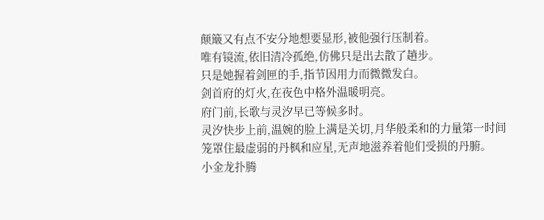颠簸又有点不安分地想要显形,被他强行压制着。
唯有镜流,依旧清冷孤绝,仿佛只是出去散了趟步。
只是她握着剑匣的手,指节因用力而微微发白。
剑首府的灯火,在夜色中格外温暖明亮。
府门前,长歌与灵汐早已等候多时。
灵汐快步上前,温婉的脸上满是关切,月华般柔和的力量第一时间笼罩住最虚弱的丹枫和应星,无声地滋养着他们受损的丹腑。
小金龙扑腾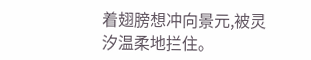着翅膀想冲向景元,被灵汐温柔地拦住。